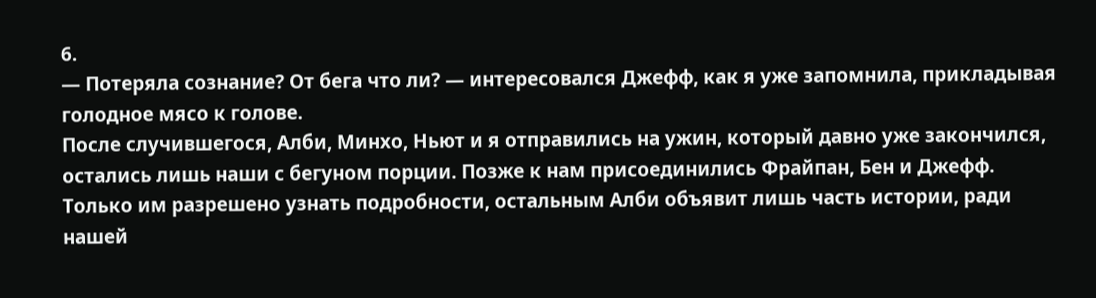6.
— Потеряла сознание? От бега что ли? — интересовался Джефф, как я уже запомнила, прикладывая голодное мясо к голове.
После случившегося, Алби, Минхо, Ньют и я отправились на ужин, который давно уже закончился, остались лишь наши с бегуном порции. Позже к нам присоединились Фрайпан, Бен и Джефф. Только им разрешено узнать подробности, остальным Алби объявит лишь часть истории, ради нашей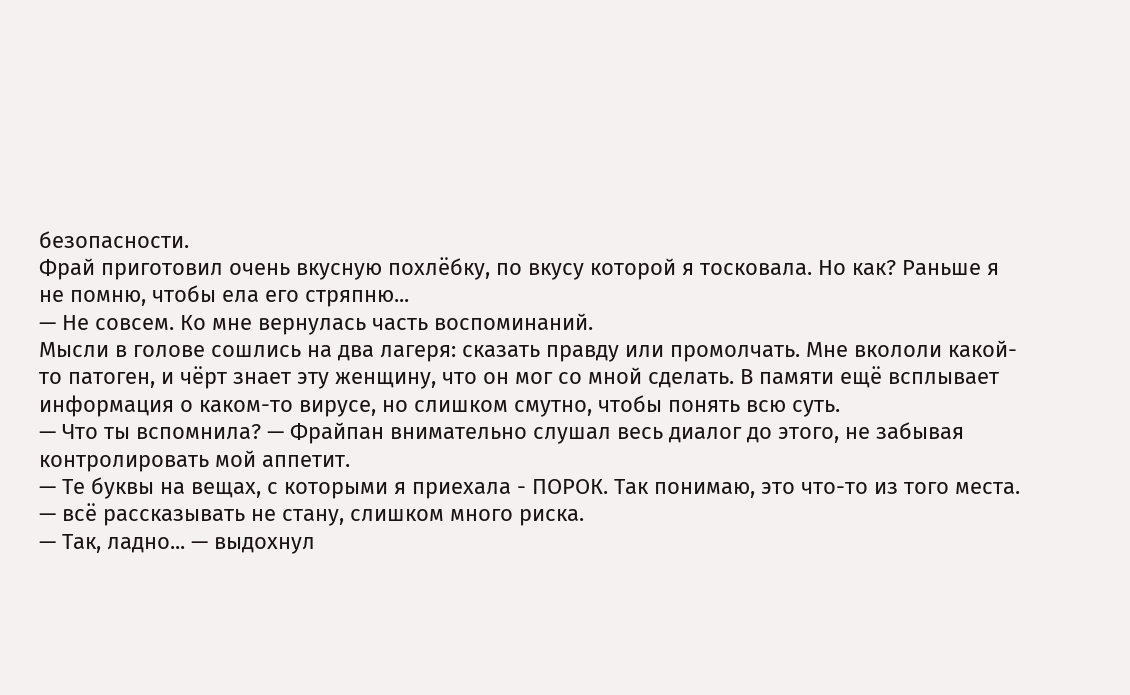безопасности.
Фрай приготовил очень вкусную похлёбку, по вкусу которой я тосковала. Но как? Раньше я не помню, чтобы ела его стряпню...
— Не совсем. Ко мне вернулась часть воспоминаний.
Мысли в голове сошлись на два лагеря: сказать правду или промолчать. Мне вкололи какой-то патоген, и чёрт знает эту женщину, что он мог со мной сделать. В памяти ещё всплывает информация о каком-то вирусе, но слишком смутно, чтобы понять всю суть.
— Что ты вспомнила? — Фрайпан внимательно слушал весь диалог до этого, не забывая контролировать мой аппетит.
— Те буквы на вещах, с которыми я приехала - ПОРОК. Так понимаю, это что-то из того места. — всё рассказывать не стану, слишком много риска.
— Так, ладно... — выдохнул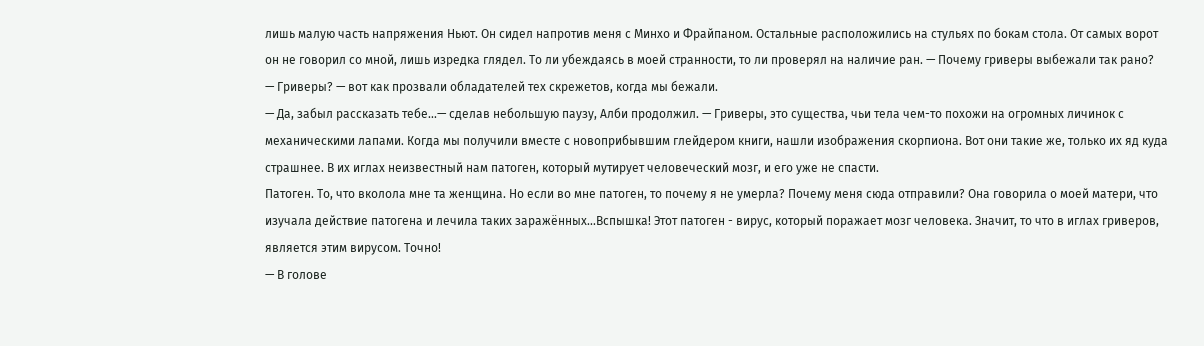лишь малую часть напряжения Ньют. Он сидел напротив меня с Минхо и Фрайпаном. Остальные расположились на стульях по бокам стола. От самых ворот он не говорил со мной, лишь изредка глядел. То ли убеждаясь в моей странности, то ли проверял на наличие ран. — Почему гриверы выбежали так рано?
— Гриверы? — вот как прозвали обладателей тех скрежетов, когда мы бежали.
— Да, забыл рассказать тебе...— сделав небольшую паузу, Алби продолжил. — Гриверы, это существа, чьи тела чем-то похожи на огромных личинок с механическими лапами. Когда мы получили вместе с новоприбывшим глейдером книги, нашли изображения скорпиона. Вот они такие же, только их яд куда страшнее. В их иглах неизвестный нам патоген, который мутирует человеческий мозг, и его уже не спасти.
Патоген. То, что вколола мне та женщина. Но если во мне патоген, то почему я не умерла? Почему меня сюда отправили? Она говорила о моей матери, что изучала действие патогена и лечила таких заражённых...Вспышка! Этот патоген - вирус, который поражает мозг человека. Значит, то что в иглах гриверов, является этим вирусом. Точно!
— В голове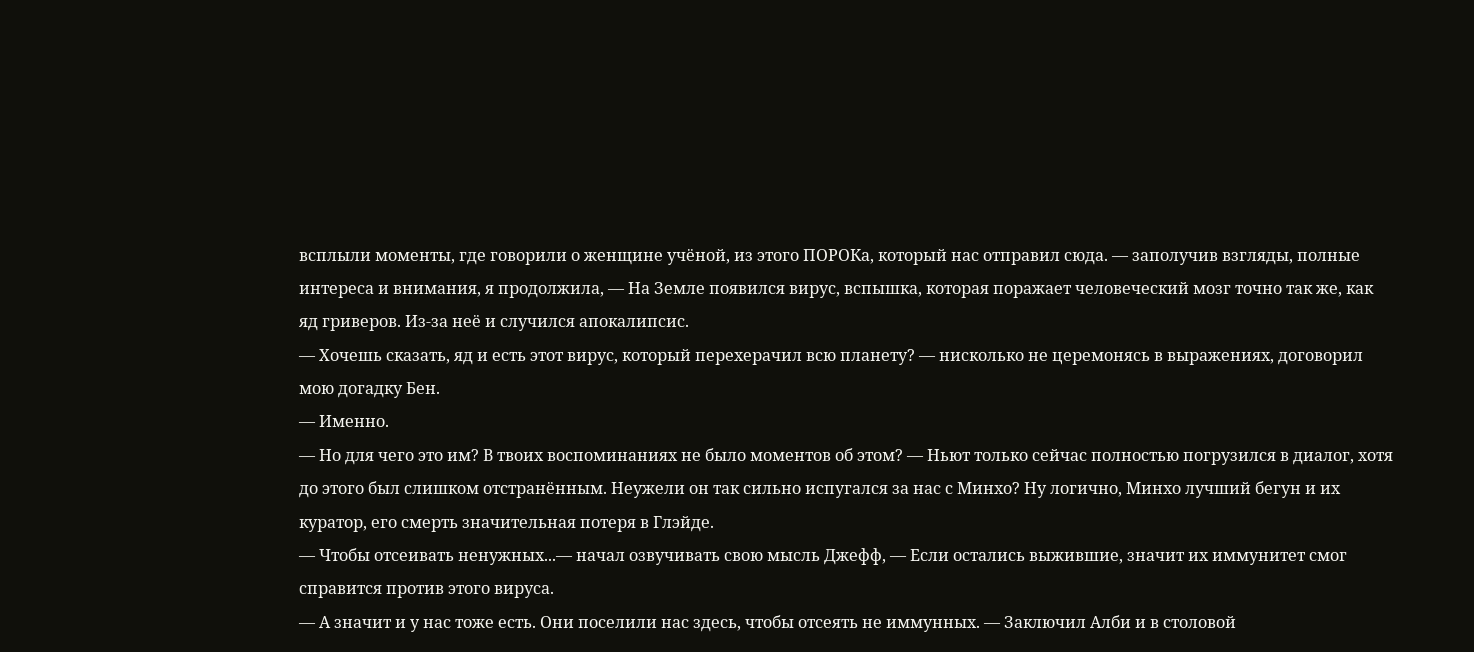всплыли моменты, где говорили о женщине учёной, из этого ПОРОКа, который нас отправил сюда. — заполучив взгляды, полные интереса и внимания, я продолжила, — На Земле появился вирус, вспышка, которая поражает человеческий мозг точно так же, как яд гриверов. Из-за неё и случился апокалипсис.
— Хочешь сказать, яд и есть этот вирус, который перехерачил всю планету? — нисколько не церемонясь в выражениях, договорил мою догадку Бен.
— Именно.
— Но для чего это им? В твоих воспоминаниях не было моментов об этом? — Ньют только сейчас полностью погрузился в диалог, хотя до этого был слишком отстранённым. Неужели он так сильно испугался за нас с Минхо? Ну логично, Минхо лучший бегун и их куратор, его смерть значительная потеря в Глэйде.
— Чтобы отсеивать ненужных...— начал озвучивать свою мысль Джефф, — Если остались выжившие, значит их иммунитет смог справится против этого вируса.
— А значит и у нас тоже есть. Они поселили нас здесь, чтобы отсеять не иммунных. — Заключил Алби и в столовой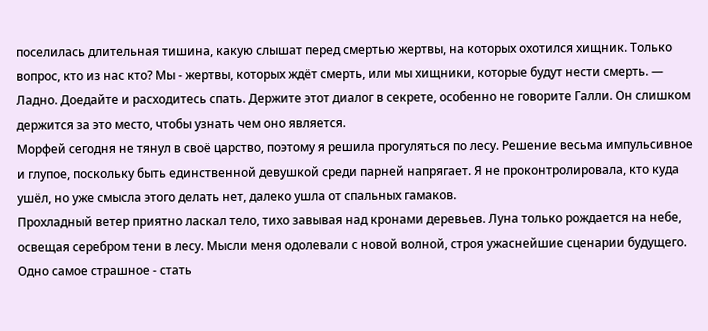поселилась длительная тишина, какую слышат перед смертью жертвы, на которых охотился хищник. Только вопрос, кто из нас кто? Мы - жертвы, которых ждёт смерть, или мы хищники, которые будут нести смерть. — Ладно. Доедайте и расходитесь спать. Держите этот диалог в секрете, особенно не говорите Галли. Он слишком держится за это место, чтобы узнать чем оно является.
Морфей сегодня не тянул в своё царство, поэтому я решила прогуляться по лесу. Решение весьма импульсивное и глупое, поскольку быть единственной девушкой среди парней напрягает. Я не проконтролировала, кто куда ушёл, но уже смысла этого делать нет, далеко ушла от спальных гамаков.
Прохладный ветер приятно ласкал тело, тихо завывая над кронами деревьев. Луна только рождается на небе, освещая серебром тени в лесу. Мысли меня одолевали с новой волной, строя ужаснейшие сценарии будущего. Одно самое страшное - стать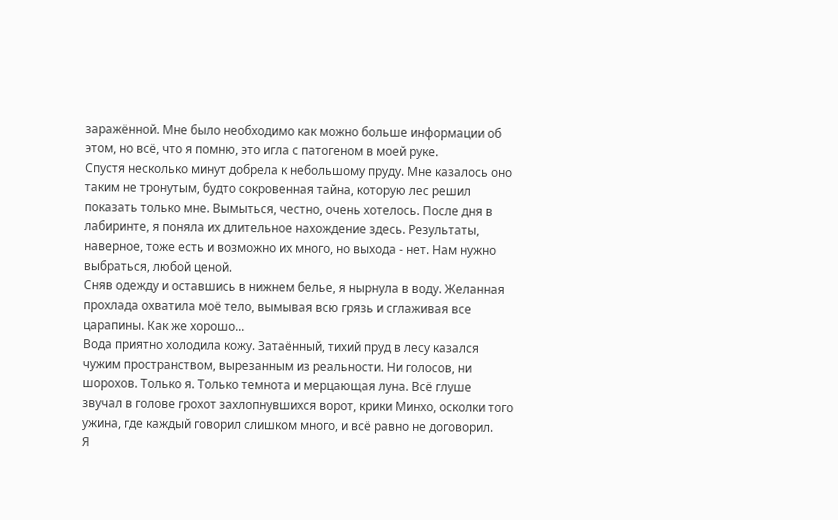заражённой. Мне было необходимо как можно больше информации об этом, но всё, что я помню, это игла с патогеном в моей руке.
Спустя несколько минут добрела к небольшому пруду. Мне казалось оно таким не тронутым, будто сокровенная тайна, которую лес решил показать только мне. Вымыться, честно, очень хотелось. После дня в лабиринте, я поняла их длительное нахождение здесь. Результаты, наверное, тоже есть и возможно их много, но выхода - нет. Нам нужно выбраться, любой ценой.
Сняв одежду и оставшись в нижнем белье, я нырнула в воду. Желанная прохлада охватила моё тело, вымывая всю грязь и сглаживая все царапины. Как же хорошо...
Вода приятно холодила кожу. Затаённый, тихий пруд в лесу казался чужим пространством, вырезанным из реальности. Ни голосов, ни шорохов. Только я. Только темнота и мерцающая луна. Всё глуше звучал в голове грохот захлопнувшихся ворот, крики Минхо, осколки того ужина, где каждый говорил слишком много, и всё равно не договорил.
Я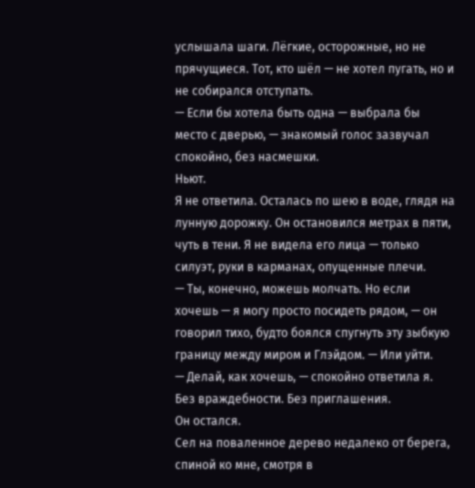услышала шаги. Лёгкие, осторожные, но не прячущиеся. Тот, кто шёл — не хотел пугать, но и не собирался отступать.
— Если бы хотела быть одна — выбрала бы место с дверью, — знакомый голос зазвучал спокойно, без насмешки.
Ньют.
Я не ответила. Осталась по шею в воде, глядя на лунную дорожку. Он остановился метрах в пяти, чуть в тени. Я не видела его лица — только силуэт, руки в карманах, опущенные плечи.
— Ты, конечно, можешь молчать. Но если хочешь — я могу просто посидеть рядом, — он говорил тихо, будто боялся спугнуть эту зыбкую границу между миром и Глэйдом. — Или уйти.
— Делай, как хочешь, — спокойно ответила я. Без враждебности. Без приглашения.
Он остался.
Сел на поваленное дерево недалеко от берега, спиной ко мне, смотря в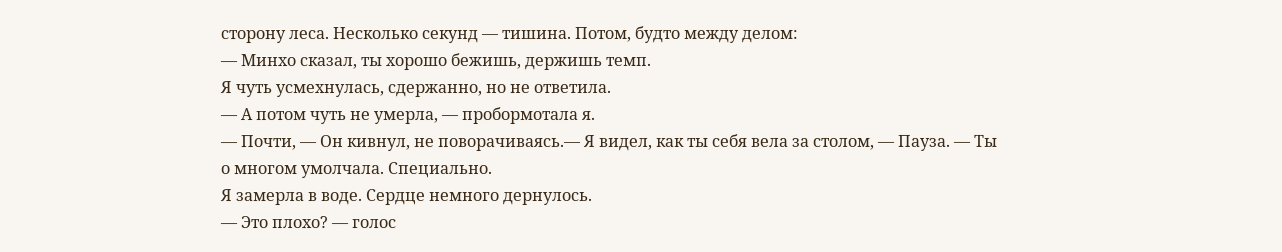сторону леса. Несколько секунд — тишина. Потом, будто между делом:
— Минхо сказал, ты хорошо бежишь, держишь темп.
Я чуть усмехнулась, сдержанно, но не ответила.
— А потом чуть не умерла, — пробормотала я.
— Почти, — Он кивнул, не поворачиваясь.— Я видел, как ты себя вела за столом, — Пауза. — Ты о многом умолчала. Специально.
Я замерла в воде. Сердце немного дернулось.
— Это плохо? — голос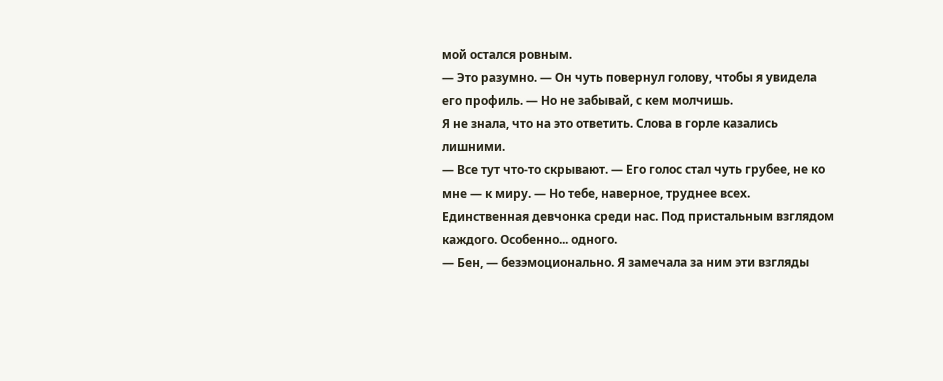мой остался ровным.
— Это разумно. — Он чуть повернул голову, чтобы я увидела его профиль. — Но не забывай, с кем молчишь.
Я не знала, что на это ответить. Слова в горле казались лишними.
— Все тут что-то скрывают. — Его голос стал чуть грубее, не ко мне — к миру. — Но тебе, наверное, труднее всех. Единственная девчонка среди нас. Под пристальным взглядом каждого. Особенно... одного.
— Бен, — безэмоционально. Я замечала за ним эти взгляды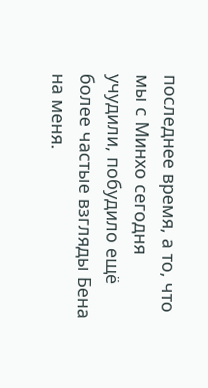последнее время, а то, что мы с Минхо сегодня учудили, побудило ещё более частые взгляды Бена на меня.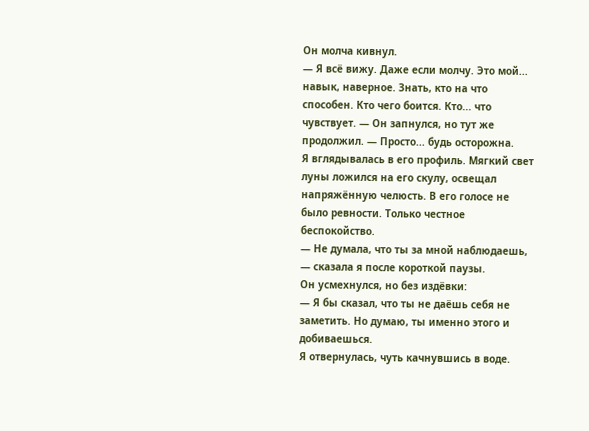Он молча кивнул.
— Я всё вижу. Даже если молчу. Это мой... навык, наверное. Знать, кто на что способен. Кто чего боится. Кто... что чувствует. — Он запнулся, но тут же продолжил. — Просто... будь осторожна.
Я вглядывалась в его профиль. Мягкий свет луны ложился на его скулу, освещал напряжённую челюсть. В его голосе не было ревности. Только честное беспокойство.
— Не думала, что ты за мной наблюдаешь, — сказала я после короткой паузы.
Он усмехнулся, но без издёвки:
— Я бы сказал, что ты не даёшь себя не заметить. Но думаю, ты именно этого и добиваешься.
Я отвернулась, чуть качнувшись в воде.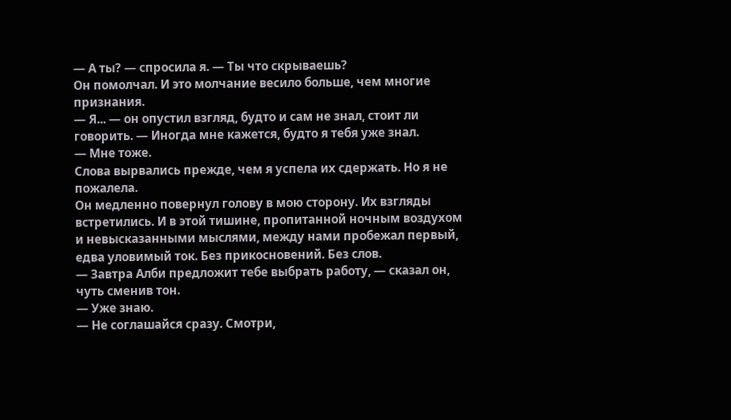— А ты? — спросила я. — Ты что скрываешь?
Он помолчал. И это молчание весило больше, чем многие признания.
— Я... — он опустил взгляд, будто и сам не знал, стоит ли говорить. — Иногда мне кажется, будто я тебя уже знал.
— Мне тоже.
Слова вырвались прежде, чем я успела их сдержать. Но я не пожалела.
Он медленно повернул голову в мою сторону. Их взгляды встретились. И в этой тишине, пропитанной ночным воздухом и невысказанными мыслями, между нами пробежал первый, едва уловимый ток. Без прикосновений. Без слов.
— Завтра Алби предложит тебе выбрать работу, — сказал он, чуть сменив тон.
— Уже знаю.
— Не соглашайся сразу. Смотри,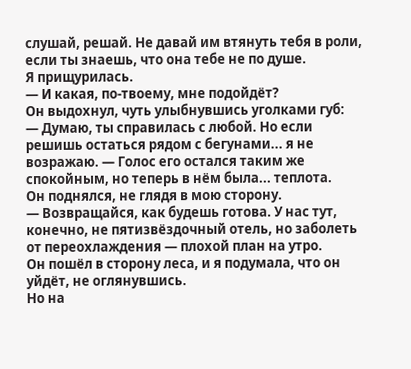слушай, решай. Не давай им втянуть тебя в роли, если ты знаешь, что она тебе не по душе.
Я прищурилась.
— И какая, по-твоему, мне подойдёт?
Он выдохнул, чуть улыбнувшись уголками губ:
— Думаю, ты справилась с любой. Но если решишь остаться рядом с бегунами... я не возражаю. — Голос его остался таким же спокойным, но теперь в нём была... теплота.
Он поднялся, не глядя в мою сторону.
— Возвращайся, как будешь готова. У нас тут, конечно, не пятизвёздочный отель, но заболеть от переохлаждения — плохой план на утро.
Он пошёл в сторону леса, и я подумала, что он уйдёт, не оглянувшись.
Но на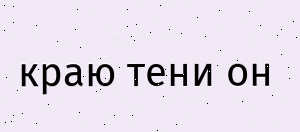краю тени он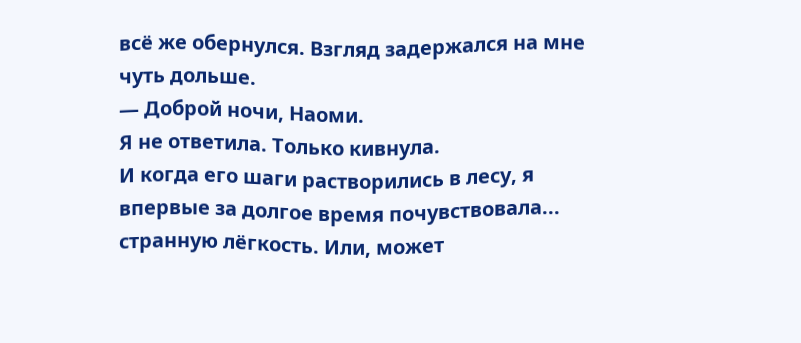всё же обернулся. Взгляд задержался на мне чуть дольше.
— Доброй ночи, Наоми.
Я не ответила. Только кивнула.
И когда его шаги растворились в лесу, я впервые за долгое время почувствовала... странную лёгкость. Или, может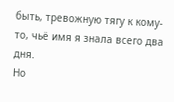быть, тревожную тягу к кому-то, чьё имя я знала всего два дня.
Но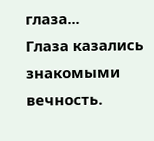глаза...
Глаза казались знакомыми вечность.